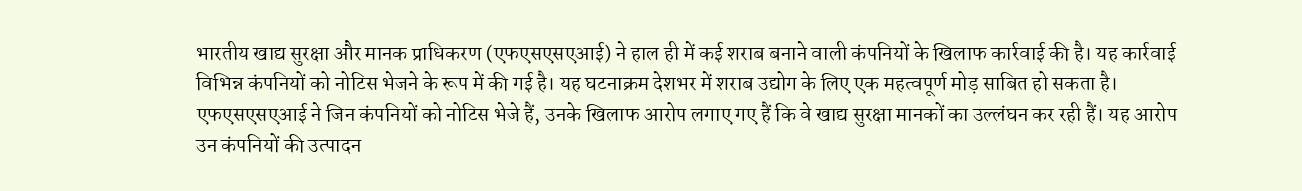भारतीय खाद्य सुरक्षा और मानक प्राधिकरण (एफएसएसएआई) ने हाल ही में कई शराब बनाने वाली कंपनियों के खिलाफ कार्रवाई की है। यह कार्रवाई विभिन्न कंपनियों को नोटिस भेजने के रूप में की गई है। यह घटनाक्रम देशभर में शराब उद्योग के लिए एक महत्वपूर्ण मोड़ साबित हो सकता है।
एफएसएसएआई ने जिन कंपनियों को नोटिस भेजे हैं, उनके खिलाफ आरोप लगाए गए हैं कि वे खाद्य सुरक्षा मानकों का उल्लंघन कर रही हैं। यह आरोप उन कंपनियों की उत्पादन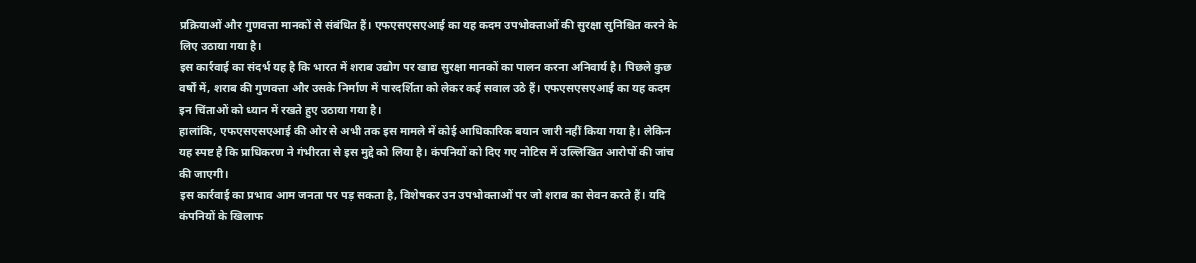प्रक्रियाओं और गुणवत्ता मानकों से संबंधित हैं। एफएसएसएआई का यह कदम उपभोक्ताओं की सुरक्षा सुनिश्चित करने के लिए उठाया गया है।
इस कार्रवाई का संदर्भ यह है कि भारत में शराब उद्योग पर खाद्य सुरक्षा मानकों का पालन करना अनिवार्य है। पिछले कुछ वर्षों में, शराब की गुणवत्ता और उसके निर्माण में पारदर्शिता को लेकर कई सवाल उठे हैं। एफएसएसएआई का यह कदम इन चिंताओं को ध्यान में रखते हुए उठाया गया है।
हालांकि, एफएसएसएआई की ओर से अभी तक इस मामले में कोई आधिकारिक बयान जारी नहीं किया गया है। लेकिन यह स्पष्ट है कि प्राधिकरण ने गंभीरता से इस मुद्दे को लिया है। कंपनियों को दिए गए नोटिस में उल्लिखित आरोपों की जांच की जाएगी।
इस कार्रवाई का प्रभाव आम जनता पर पड़ सकता है, विशेषकर उन उपभोक्ताओं पर जो शराब का सेवन करते हैं। यदि कंपनियों के खिलाफ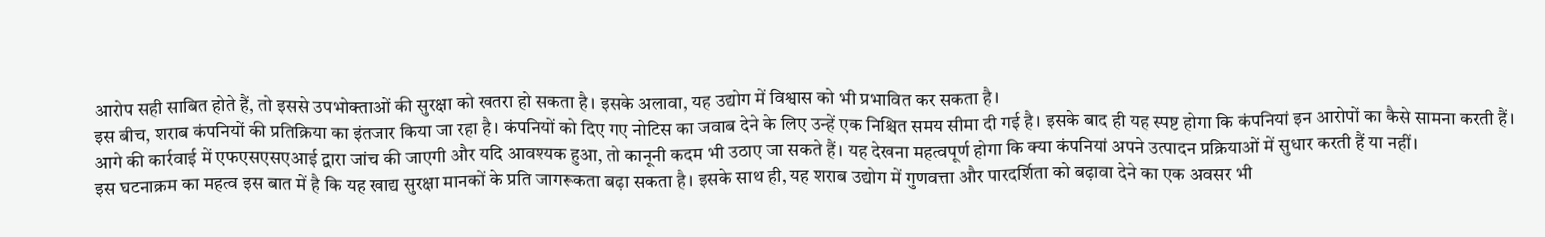आरोप सही साबित होते हैं, तो इससे उपभोक्ताओं की सुरक्षा को खतरा हो सकता है। इसके अलावा, यह उद्योग में विश्वास को भी प्रभावित कर सकता है।
इस बीच, शराब कंपनियों की प्रतिक्रिया का इंतजार किया जा रहा है। कंपनियों को दिए गए नोटिस का जवाब देने के लिए उन्हें एक निश्चित समय सीमा दी गई है। इसके बाद ही यह स्पष्ट होगा कि कंपनियां इन आरोपों का कैसे सामना करती हैं।
आगे की कार्रवाई में एफएसएसएआई द्वारा जांच की जाएगी और यदि आवश्यक हुआ, तो कानूनी कदम भी उठाए जा सकते हैं। यह देखना महत्वपूर्ण होगा कि क्या कंपनियां अपने उत्पादन प्रक्रियाओं में सुधार करती हैं या नहीं।
इस घटनाक्रम का महत्व इस बात में है कि यह खाद्य सुरक्षा मानकों के प्रति जागरूकता बढ़ा सकता है। इसके साथ ही, यह शराब उद्योग में गुणवत्ता और पारदर्शिता को बढ़ावा देने का एक अवसर भी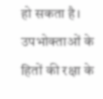हो सकता है। उपभोक्ताओं के हितों की रक्षा के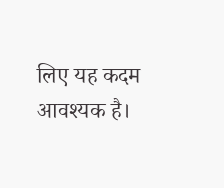लिए यह कदम आवश्यक है।